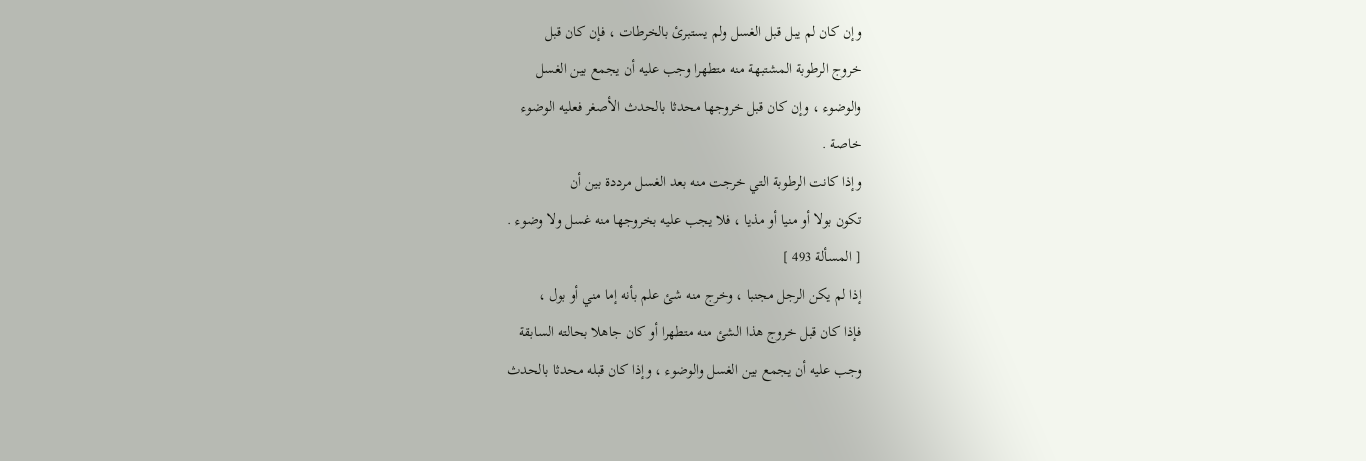وإن كان لم يبل قبل الغسل ولم يستبرئ بالخرطات ، فإن كان قبل
خروج الرطوبة المشتبهة منه متطهرا وجب عليه أن يجمع بين الغسل
والوضوء ، وإن كان قبل خروجها محدثا بالحدث الأصغر فعليه الوضوء
خاصة .
وإذا كانت الرطوبة التي خرجت منه بعد الغسل مرددة بين أن
تكون بولا أو منيا أو مذيا ، فلا يجب عليه بخروجها منه غسل ولا وضوء .
[ المسألة 493 ]
إذا لم يكن الرجل مجنبا ، وخرج منه شئ علم بأنه إما مني أو بول ،
فإذا كان قبل خروج هذا الشئ منه متطهرا أو كان جاهلا بحالته السابقة
وجب عليه أن يجمع بين الغسل والوضوء ، وإذا كان قبله محدثا بالحدث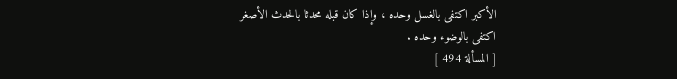الأكبر اكتفى بالغسل وحده ، وإذا كان قبله محدثا بالحدث الأصغر
اكتفى بالوضوء وحده .
[ المسألة 494 ]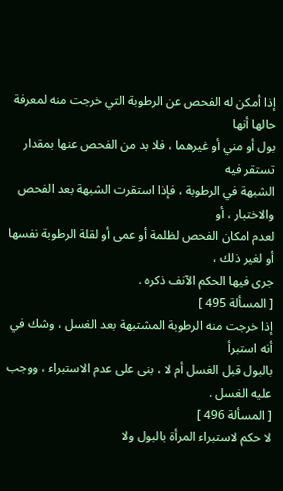إذا أمكن له الفحص عن الرطوبة التي خرجت منه لمعرفة حالها أنها
بول أو مني أو غيرهما ، فلا بد من الفحص عنها بمقدار تستقر فيه
الشبهة في الرطوبة ، فإذا استقرت الشبهة بعد الفحص والاختبار ، أو
لعدم امكان الفحص لظلمة أو عمى أو لقلة الرطوبة نفسها أو لغير ذلك ،
جرى فيها الحكم الآنف ذكره .
[ المسألة 495 ]
إذا خرجت منه الرطوبة المشتبهة بعد الغسل ، وشك في أنه استبرأ
بالبول قبل الغسل أم لا ، بنى على عدم الاستبراء ، ووجب عليه الغسل .
[ المسألة 496 ]
لا حكم لاستبراء المرأة بالبول ولا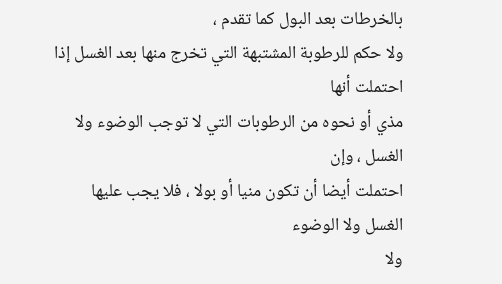بالخرطات بعد البول كما تقدم ،
ولا حكم للرطوبة المشتبهة التي تخرج منها بعد الغسل إذا احتملت أنها
مذي أو نحوه من الرطوبات التي لا توجب الوضوء ولا الغسل ، وإن
احتملت أيضا أن تكون منيا أو بولا ، فلا يجب عليها الغسل ولا الوضوء
ولا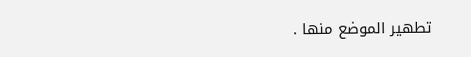تطهير الموضع منها .